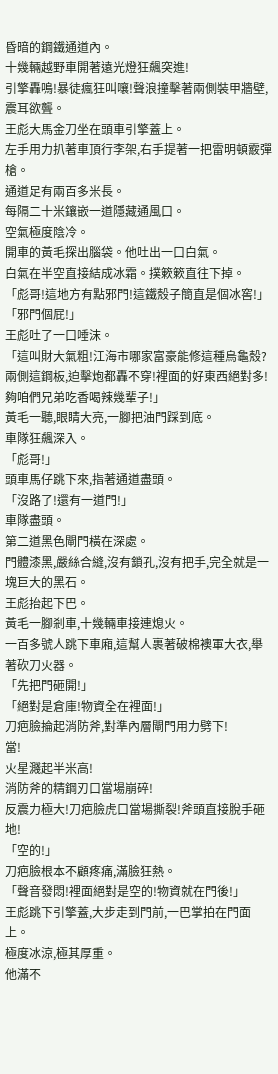昏暗的鋼鐵通道內。
十幾輛越野車開著遠光燈狂飆突進!
引擎轟鳴!暴徒瘋狂叫嚷!聲浪撞擊著兩側裝甲牆壁,震耳欲聾。
王彪大馬金刀坐在頭車引擎蓋上。
左手用力扒著車頂行李架,右手提著一把雷明頓霰彈槍。
通道足有兩百多米長。
每隔二十米鑲嵌一道隱藏通風口。
空氣極度陰冷。
開車的黃毛探出腦袋。他吐出一口白氣。
白氣在半空直接結成冰霜。撲簌簌直往下掉。
「彪哥!這地方有點邪門!這鐵殼子簡直是個冰窖!」
「邪門個屁!」
王彪吐了一口唾沫。
「這叫財大氣粗!江海市哪家富豪能修這種烏龜殼?兩側這鋼板,迫擊炮都轟不穿!裡面的好東西絕對多!夠咱們兄弟吃香喝辣幾輩子!」
黃毛一聽,眼睛大亮,一腳把油門踩到底。
車隊狂飆深入。
「彪哥!」
頭車馬仔跳下來,指著通道盡頭。
「沒路了!還有一道門!」
車隊盡頭。
第二道黑色閘門橫在深處。
門體漆黑,嚴絲合縫,沒有鎖孔,沒有把手,完全就是一塊巨大的黑石。
王彪抬起下巴。
黃毛一腳剎車,十幾輛車接連熄火。
一百多號人跳下車廂,這幫人裹著破棉襖軍大衣,舉著砍刀火器。
「先把門砸開!」
「絕對是倉庫!物資全在裡面!」
刀疤臉掄起消防斧,對準內層閘門用力劈下!
當!
火星濺起半米高!
消防斧的精鋼刃口當場崩碎!
反震力極大!刀疤臉虎口當場撕裂!斧頭直接脫手砸地!
「空的!」
刀疤臉根本不顧疼痛,滿臉狂熱。
「聲音發悶!裡面絕對是空的!物資就在門後!」
王彪跳下引擎蓋,大步走到門前,一巴掌拍在門面上。
極度冰涼,極其厚重。
他滿不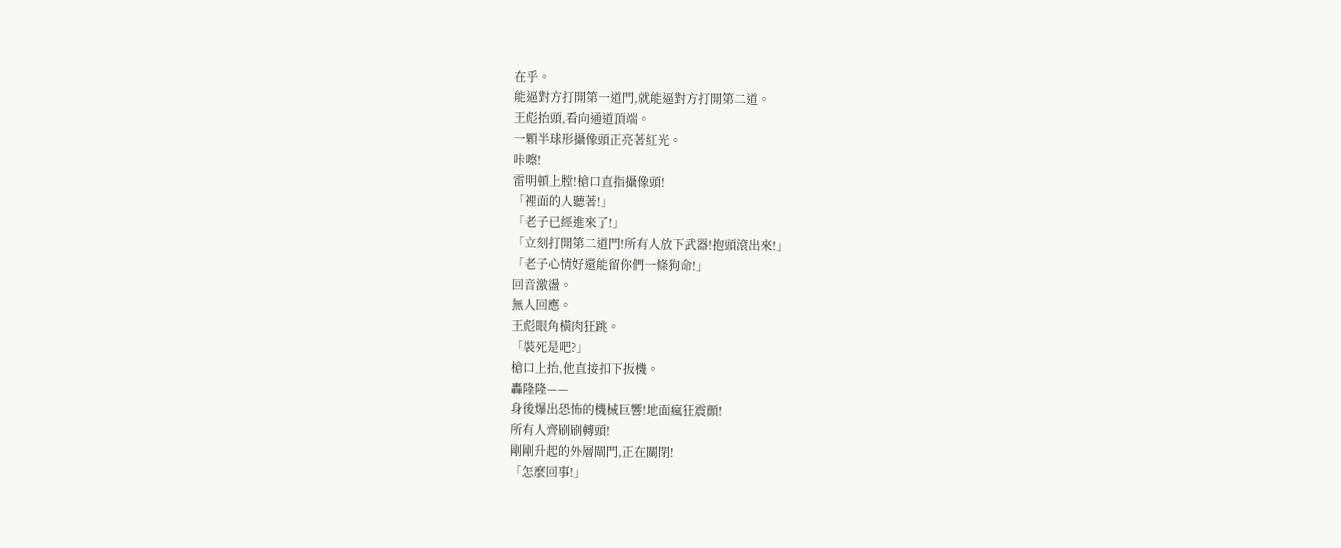在乎。
能逼對方打開第一道門,就能逼對方打開第二道。
王彪抬頭,看向通道頂端。
一顆半球形攝像頭正亮著紅光。
咔嚓!
雷明頓上膛!槍口直指攝像頭!
「裡面的人聽著!」
「老子已經進來了!」
「立刻打開第二道門!所有人放下武器!抱頭滾出來!」
「老子心情好還能留你們一條狗命!」
回音激盪。
無人回應。
王彪眼角橫肉狂跳。
「裝死是吧?」
槍口上抬,他直接扣下扳機。
轟隆隆——
身後爆出恐怖的機械巨響!地面瘋狂震顫!
所有人齊刷刷轉頭!
剛剛升起的外層閘門,正在關閉!
「怎麼回事!」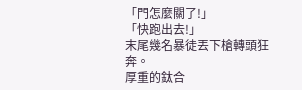「門怎麼關了!」
「快跑出去!」
末尾幾名暴徒丟下槍轉頭狂奔。
厚重的鈦合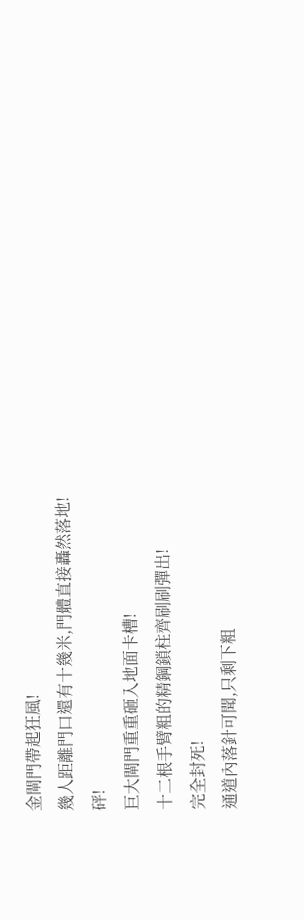金閘門帶起狂風!
幾人距離門口還有十幾米,門體直接轟然落地!
砰!
巨大閘門重重砸入地面卡槽!
十二根手臂粗的精鋼鎖柱齊刷刷彈出!
完全封死!
通道內落針可聞,只剩下粗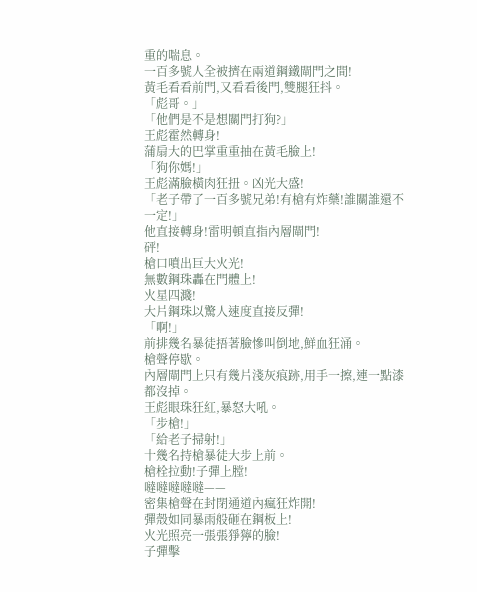重的喘息。
一百多號人全被擠在兩道鋼鐵閘門之間!
黃毛看看前門,又看看後門,雙腿狂抖。
「彪哥。」
「他們是不是想關門打狗?」
王彪霍然轉身!
蒲扇大的巴掌重重抽在黃毛臉上!
「狗你媽!」
王彪滿臉橫肉狂扭。凶光大盛!
「老子帶了一百多號兄弟!有槍有炸藥!誰關誰還不一定!」
他直接轉身!雷明頓直指內層閘門!
砰!
槍口噴出巨大火光!
無數鋼珠轟在門體上!
火星四濺!
大片鋼珠以驚人速度直接反彈!
「啊!」
前排幾名暴徒捂著臉慘叫倒地,鮮血狂涌。
槍聲停歇。
內層閘門上只有幾片淺灰痕跡,用手一擦,連一點漆都沒掉。
王彪眼珠狂紅,暴怒大吼。
「步槍!」
「給老子掃射!」
十幾名持槍暴徒大步上前。
槍栓拉動!子彈上膛!
噠噠噠噠噠——
密集槍聲在封閉通道內瘋狂炸開!
彈殼如同暴雨般砸在鋼板上!
火光照亮一張張猙獰的臉!
子彈擊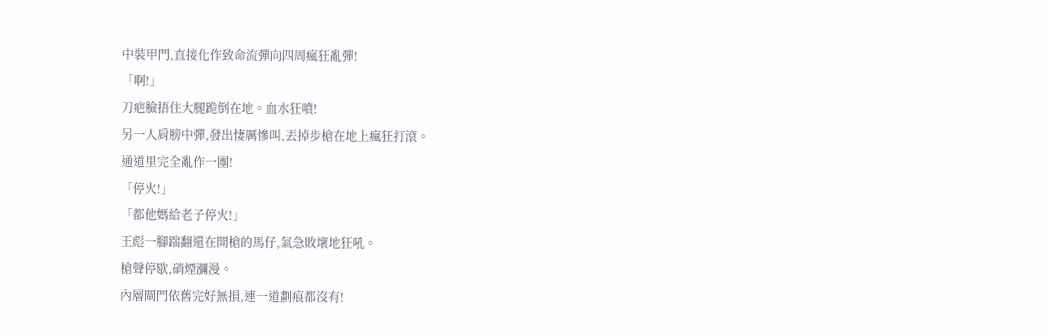中裝甲門,直接化作致命流彈向四周瘋狂亂彈!
「啊!」
刀疤臉捂住大腿跪倒在地。血水狂噴!
另一人肩膀中彈,發出悽厲慘叫,丟掉步槍在地上瘋狂打滾。
通道里完全亂作一團!
「停火!」
「都他媽給老子停火!」
王彪一腳踹翻還在開槍的馬仔,氣急敗壞地狂吼。
槍聲停歇,硝煙瀰漫。
內層閘門依舊完好無損,連一道劃痕都沒有!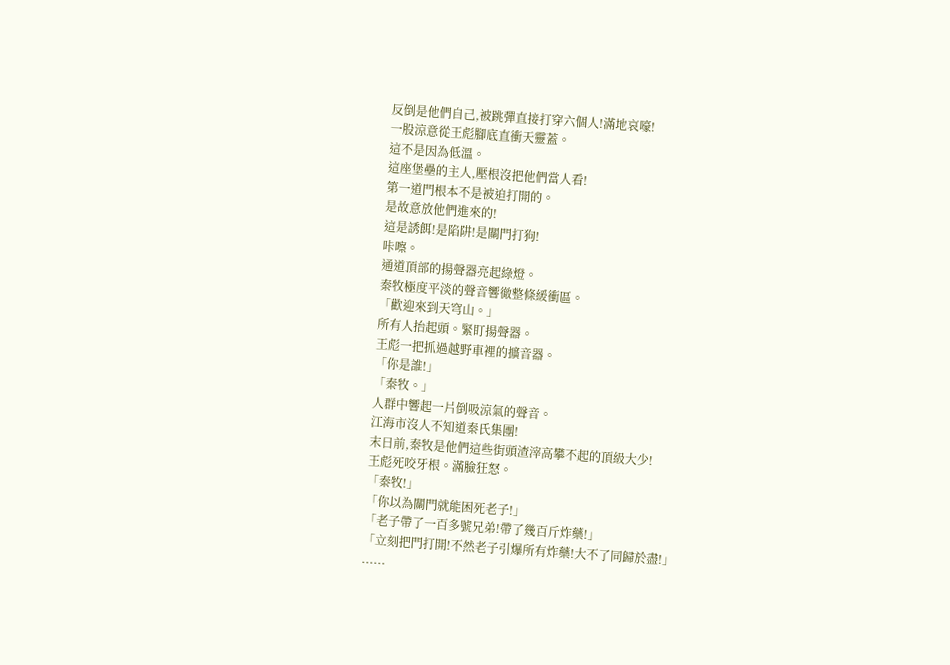反倒是他們自己,被跳彈直接打穿六個人!滿地哀嚎!
一股涼意從王彪腳底直衝天靈蓋。
這不是因為低溫。
這座堡壘的主人,壓根沒把他們當人看!
第一道門根本不是被迫打開的。
是故意放他們進來的!
這是誘餌!是陷阱!是關門打狗!
咔嚓。
通道頂部的揚聲器亮起綠燈。
秦牧極度平淡的聲音響徹整條緩衝區。
「歡迎來到天穹山。」
所有人抬起頭。緊盯揚聲器。
王彪一把抓過越野車裡的擴音器。
「你是誰!」
「秦牧。」
人群中響起一片倒吸涼氣的聲音。
江海市沒人不知道秦氏集團!
末日前,秦牧是他們這些街頭渣滓高攀不起的頂級大少!
王彪死咬牙根。滿臉狂怒。
「秦牧!」
「你以為關門就能困死老子!」
「老子帶了一百多號兄弟!帶了幾百斤炸藥!」
「立刻把門打開!不然老子引爆所有炸藥!大不了同歸於盡!」
......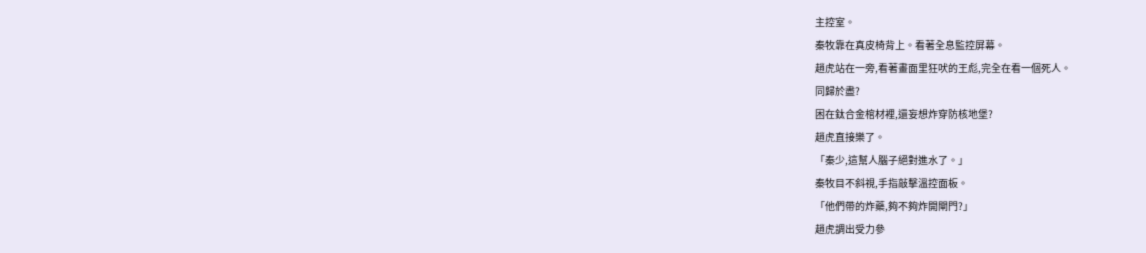主控室。
秦牧靠在真皮椅背上。看著全息監控屏幕。
趙虎站在一旁,看著畫面里狂吠的王彪,完全在看一個死人。
同歸於盡?
困在鈦合金棺材裡,還妄想炸穿防核地堡?
趙虎直接樂了。
「秦少,這幫人腦子絕對進水了。」
秦牧目不斜視,手指敲擊溫控面板。
「他們帶的炸藥,夠不夠炸開閘門?」
趙虎調出受力參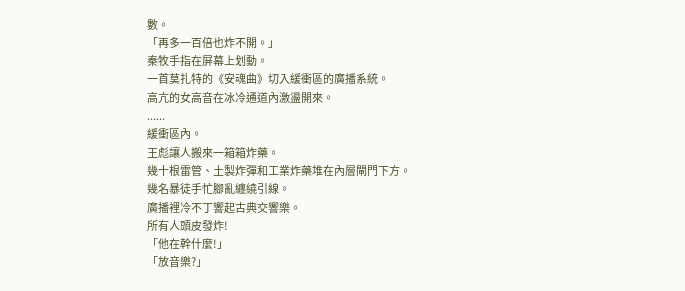數。
「再多一百倍也炸不開。」
秦牧手指在屏幕上划動。
一首莫扎特的《安魂曲》切入緩衝區的廣播系統。
高亢的女高音在冰冷通道內激盪開來。
......
緩衝區內。
王彪讓人搬來一箱箱炸藥。
幾十根雷管、土製炸彈和工業炸藥堆在內層閘門下方。
幾名暴徒手忙腳亂纏繞引線。
廣播裡冷不丁響起古典交響樂。
所有人頭皮發炸!
「他在幹什麼!」
「放音樂?」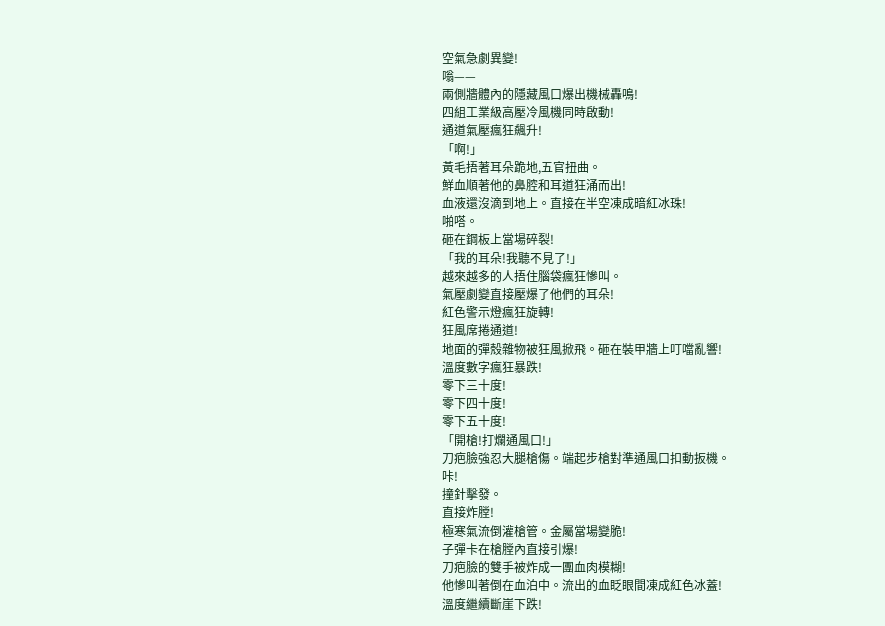空氣急劇異變!
嗡——
兩側牆體內的隱藏風口爆出機械轟鳴!
四組工業級高壓冷風機同時啟動!
通道氣壓瘋狂飆升!
「啊!」
黃毛捂著耳朵跪地,五官扭曲。
鮮血順著他的鼻腔和耳道狂涌而出!
血液還沒滴到地上。直接在半空凍成暗紅冰珠!
啪嗒。
砸在鋼板上當場碎裂!
「我的耳朵!我聽不見了!」
越來越多的人捂住腦袋瘋狂慘叫。
氣壓劇變直接壓爆了他們的耳朵!
紅色警示燈瘋狂旋轉!
狂風席捲通道!
地面的彈殼雜物被狂風掀飛。砸在裝甲牆上叮噹亂響!
溫度數字瘋狂暴跌!
零下三十度!
零下四十度!
零下五十度!
「開槍!打爛通風口!」
刀疤臉強忍大腿槍傷。端起步槍對準通風口扣動扳機。
咔!
撞針擊發。
直接炸膛!
極寒氣流倒灌槍管。金屬當場變脆!
子彈卡在槍膛內直接引爆!
刀疤臉的雙手被炸成一團血肉模糊!
他慘叫著倒在血泊中。流出的血眨眼間凍成紅色冰蓋!
溫度繼續斷崖下跌!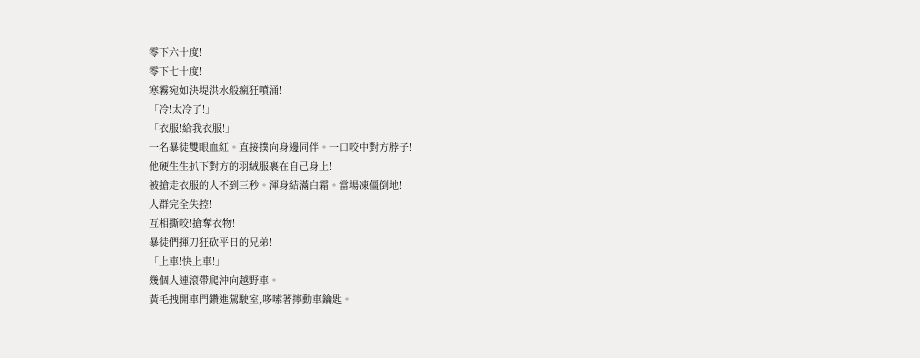零下六十度!
零下七十度!
寒霧宛如決堤洪水般瘋狂噴涌!
「冷!太冷了!」
「衣服!給我衣服!」
一名暴徒雙眼血紅。直接撲向身邊同伴。一口咬中對方脖子!
他硬生生扒下對方的羽絨服裹在自己身上!
被搶走衣服的人不到三秒。渾身結滿白霜。當場凍僵倒地!
人群完全失控!
互相撕咬!搶奪衣物!
暴徒們揮刀狂砍平日的兄弟!
「上車!快上車!」
幾個人連滾帶爬沖向越野車。
黃毛拽開車門鑽進駕駛室,哆嗦著擰動車鑰匙。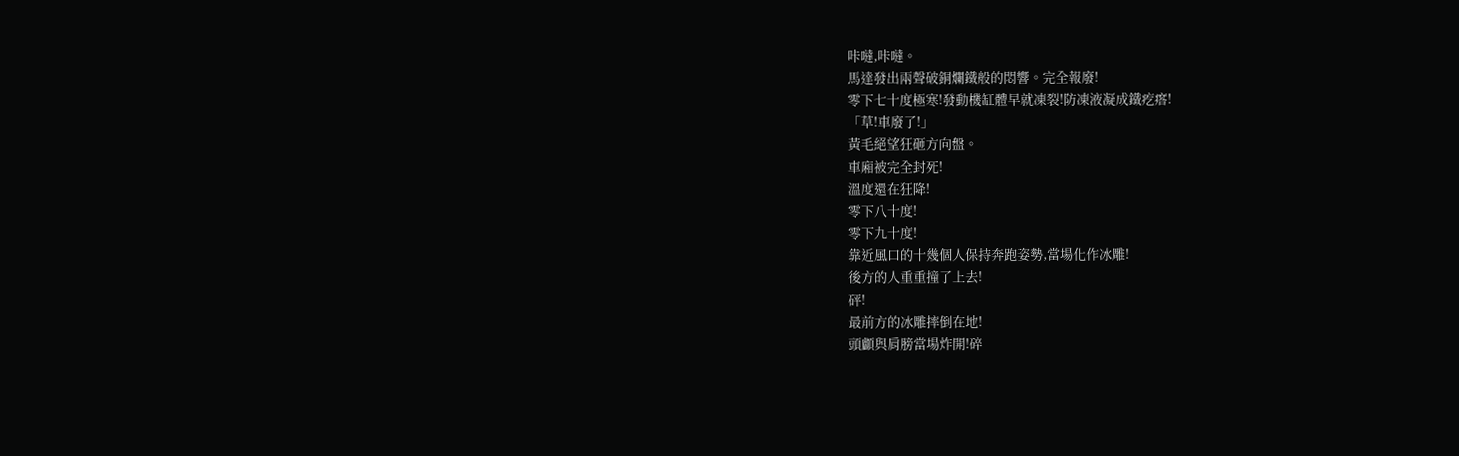咔噠,咔噠。
馬達發出兩聲破銅爛鐵般的悶響。完全報廢!
零下七十度極寒!發動機缸體早就凍裂!防凍液凝成鐵疙瘩!
「草!車廢了!」
黃毛絕望狂砸方向盤。
車廂被完全封死!
溫度還在狂降!
零下八十度!
零下九十度!
靠近風口的十幾個人保持奔跑姿勢,當場化作冰雕!
後方的人重重撞了上去!
砰!
最前方的冰雕摔倒在地!
頭顱與肩膀當場炸開!碎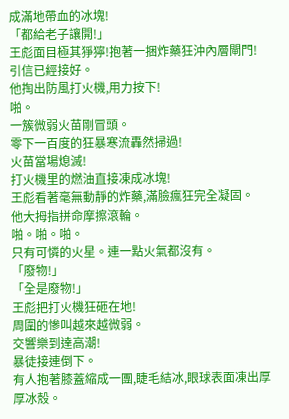成滿地帶血的冰塊!
「都給老子讓開!」
王彪面目極其猙獰!抱著一捆炸藥狂沖內層閘門!
引信已經接好。
他掏出防風打火機,用力按下!
啪。
一簇微弱火苗剛冒頭。
零下一百度的狂暴寒流轟然掃過!
火苗當場熄滅!
打火機里的燃油直接凍成冰塊!
王彪看著毫無動靜的炸藥,滿臉瘋狂完全凝固。
他大拇指拼命摩擦滾輪。
啪。啪。啪。
只有可憐的火星。連一點火氣都沒有。
「廢物!」
「全是廢物!」
王彪把打火機狂砸在地!
周圍的慘叫越來越微弱。
交響樂到達高潮!
暴徒接連倒下。
有人抱著膝蓋縮成一團,睫毛結冰,眼球表面凍出厚厚冰殼。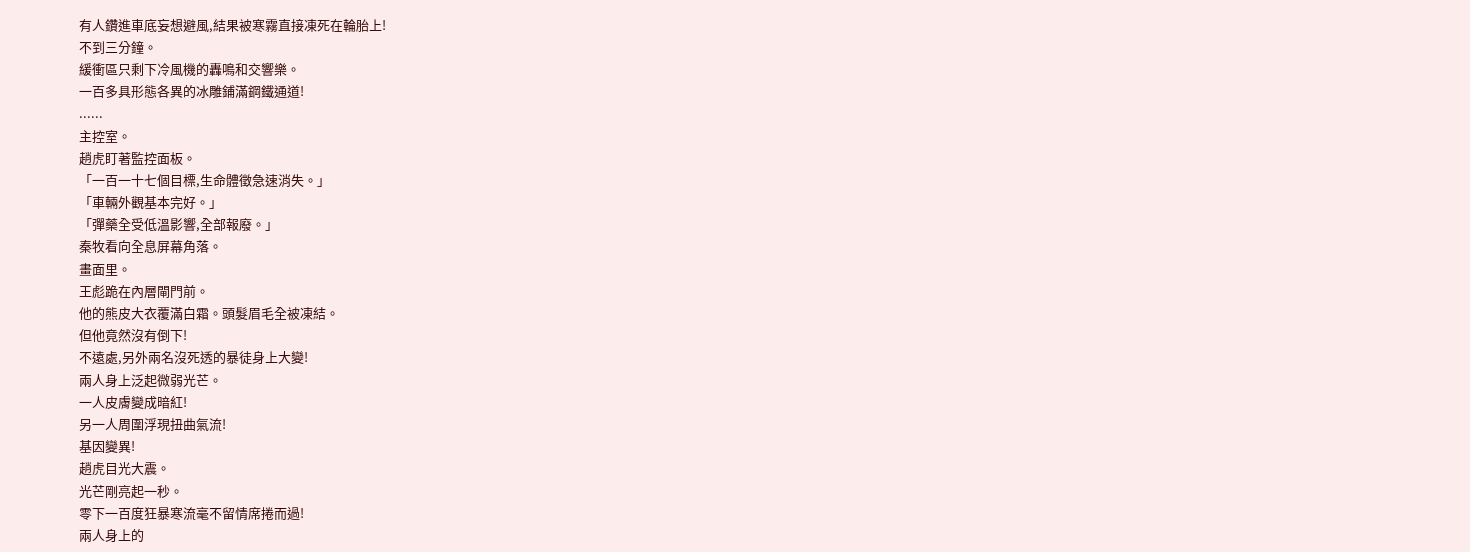有人鑽進車底妄想避風,結果被寒霧直接凍死在輪胎上!
不到三分鐘。
緩衝區只剩下冷風機的轟鳴和交響樂。
一百多具形態各異的冰雕鋪滿鋼鐵通道!
......
主控室。
趙虎盯著監控面板。
「一百一十七個目標,生命體徵急速消失。」
「車輛外觀基本完好。」
「彈藥全受低溫影響,全部報廢。」
秦牧看向全息屏幕角落。
畫面里。
王彪跪在內層閘門前。
他的熊皮大衣覆滿白霜。頭髮眉毛全被凍結。
但他竟然沒有倒下!
不遠處,另外兩名沒死透的暴徒身上大變!
兩人身上泛起微弱光芒。
一人皮膚變成暗紅!
另一人周圍浮現扭曲氣流!
基因變異!
趙虎目光大震。
光芒剛亮起一秒。
零下一百度狂暴寒流毫不留情席捲而過!
兩人身上的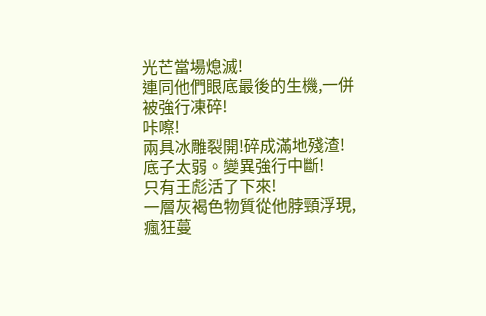光芒當場熄滅!
連同他們眼底最後的生機,一併被強行凍碎!
咔嚓!
兩具冰雕裂開!碎成滿地殘渣!
底子太弱。變異強行中斷!
只有王彪活了下來!
一層灰褐色物質從他脖頸浮現,瘋狂蔓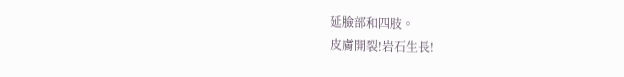延臉部和四肢。
皮膚開裂!岩石生長!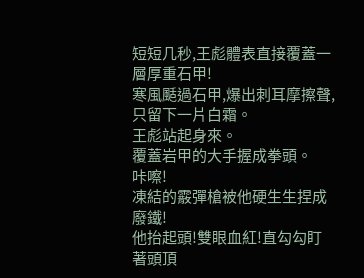短短几秒,王彪體表直接覆蓋一層厚重石甲!
寒風颳過石甲,爆出刺耳摩擦聲,只留下一片白霜。
王彪站起身來。
覆蓋岩甲的大手握成拳頭。
咔嚓!
凍結的霰彈槍被他硬生生捏成廢鐵!
他抬起頭!雙眼血紅!直勾勾盯著頭頂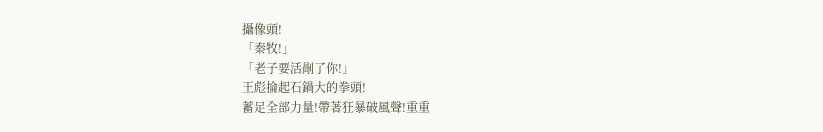攝像頭!
「秦牧!」
「老子要活剮了你!」
王彪掄起石鍋大的拳頭!
蓄足全部力量!帶著狂暴破風聲!重重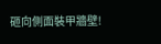砸向側面裝甲牆壁!